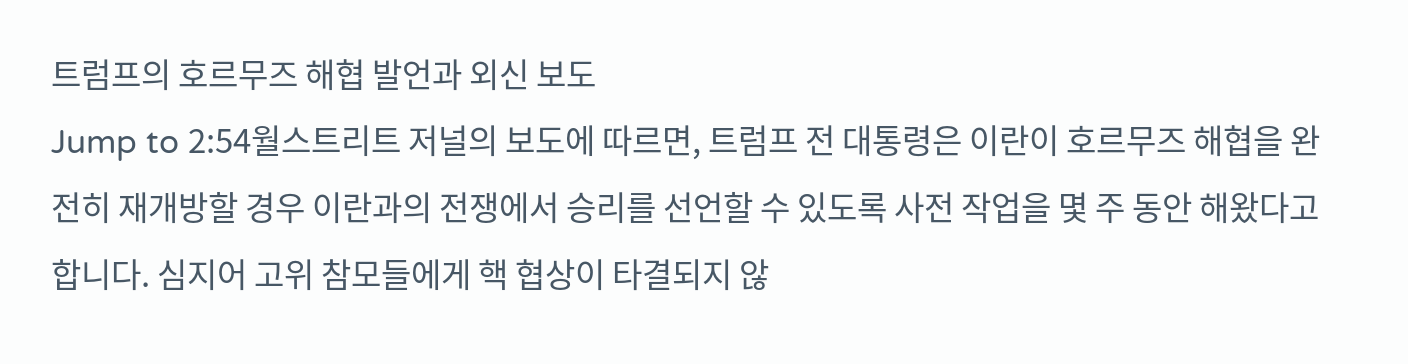트럼프의 호르무즈 해협 발언과 외신 보도
Jump to 2:54월스트리트 저널의 보도에 따르면, 트럼프 전 대통령은 이란이 호르무즈 해협을 완전히 재개방할 경우 이란과의 전쟁에서 승리를 선언할 수 있도록 사전 작업을 몇 주 동안 해왔다고 합니다. 심지어 고위 참모들에게 핵 협상이 타결되지 않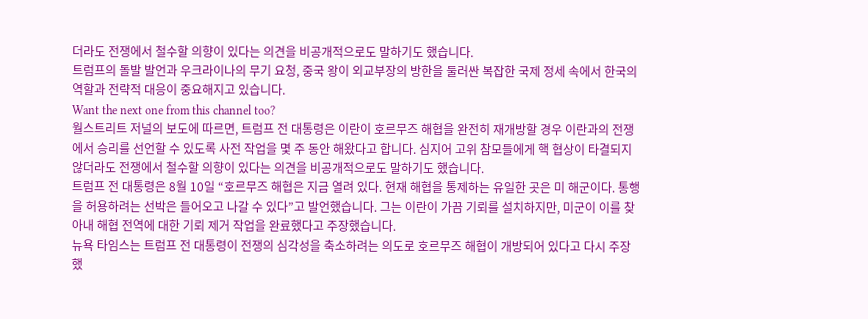더라도 전쟁에서 철수할 의향이 있다는 의견을 비공개적으로도 말하기도 했습니다.
트럼프의 돌발 발언과 우크라이나의 무기 요청, 중국 왕이 외교부장의 방한을 둘러싼 복잡한 국제 정세 속에서 한국의 역할과 전략적 대응이 중요해지고 있습니다.
Want the next one from this channel too?
월스트리트 저널의 보도에 따르면, 트럼프 전 대통령은 이란이 호르무즈 해협을 완전히 재개방할 경우 이란과의 전쟁에서 승리를 선언할 수 있도록 사전 작업을 몇 주 동안 해왔다고 합니다. 심지어 고위 참모들에게 핵 협상이 타결되지 않더라도 전쟁에서 철수할 의향이 있다는 의견을 비공개적으로도 말하기도 했습니다.
트럼프 전 대통령은 8월 10일 “호르무즈 해협은 지금 열려 있다. 현재 해협을 통제하는 유일한 곳은 미 해군이다. 통행을 허용하려는 선박은 들어오고 나갈 수 있다”고 발언했습니다. 그는 이란이 가끔 기뢰를 설치하지만, 미군이 이를 찾아내 해협 전역에 대한 기뢰 제거 작업을 완료했다고 주장했습니다.
뉴욕 타임스는 트럼프 전 대통령이 전쟁의 심각성을 축소하려는 의도로 호르무즈 해협이 개방되어 있다고 다시 주장했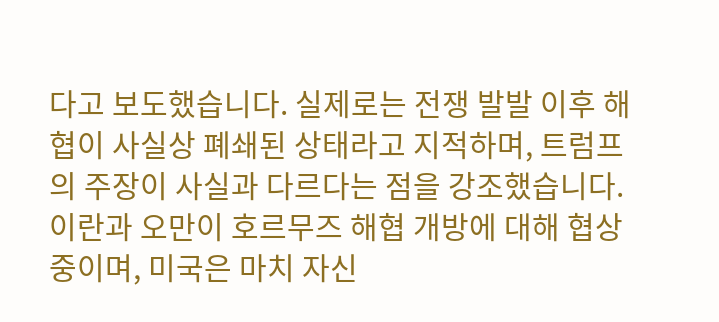다고 보도했습니다. 실제로는 전쟁 발발 이후 해협이 사실상 폐쇄된 상태라고 지적하며, 트럼프의 주장이 사실과 다르다는 점을 강조했습니다.
이란과 오만이 호르무즈 해협 개방에 대해 협상 중이며, 미국은 마치 자신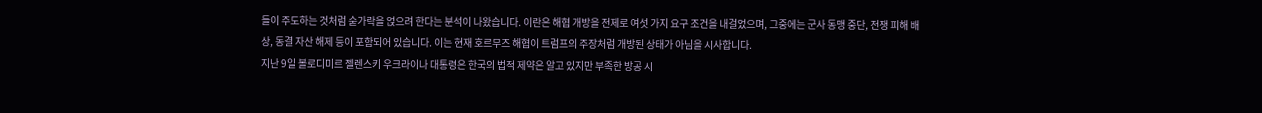들이 주도하는 것처럼 숟가락을 얹으려 한다는 분석이 나왔습니다. 이란은 해협 개방을 전제로 여섯 가지 요구 조건을 내걸었으며, 그중에는 군사 동맹 중단, 전쟁 피해 배상, 동결 자산 해제 등이 포함되어 있습니다. 이는 현재 호르무즈 해협이 트럼프의 주장처럼 개방된 상태가 아님을 시사합니다.
지난 9일 볼로디미르 젤렌스키 우크라이나 대통령은 한국의 법적 제약은 알고 있지만 부족한 방공 시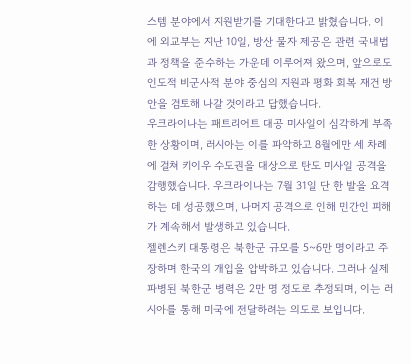스템 분야에서 지원받기를 기대한다고 밝혔습니다. 이에 외교부는 지난 10일, 방산 물자 제공은 관련 국내법과 정책을 준수하는 가운데 이루어져 왔으며, 앞으로도 인도적 비군사적 분야 중심의 지원과 평화 회복 재건 방안을 검토해 나갈 것이라고 답했습니다.
우크라이나는 패트리어트 대공 미사일이 심각하게 부족한 상황이며, 러시아는 이를 파악하고 8월에만 세 차례에 걸쳐 키이우 수도권을 대상으로 탄도 미사일 공격을 감행했습니다. 우크라이나는 7월 31일 단 한 발을 요격하는 데 성공했으며, 나머지 공격으로 인해 민간인 피해가 계속해서 발생하고 있습니다.
젤렌스키 대통령은 북한군 규모를 5~6만 명이라고 주장하며 한국의 개입을 압박하고 있습니다. 그러나 실제 파병된 북한군 병력은 2만 명 정도로 추정되며, 이는 러시아를 통해 미국에 전달하려는 의도로 보입니다.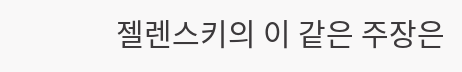젤렌스키의 이 같은 주장은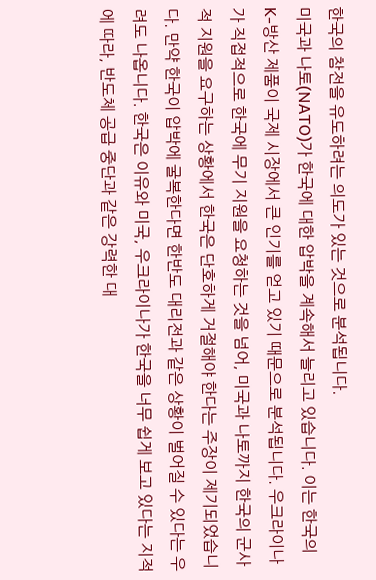한국의 참전을 유도하려는 의도가 있는 것으로 분석됩니다.
미국과 나토(NATO)가 한국에 대한 압박을 계속해서 늘리고 있습니다. 이는 한국의 K-방산 제품이 국제 시장에서 큰 인기를 얻고 있기 때문으로 분석됩니다. 우크라이나가 직접적으로 한국에 무기 지원을 요청하는 것을 넘어, 미국과 나토까지 한국의 군사적 지원을 요구하는 상황에서 한국은 단호하게 거절해야 한다는 주장이 제기되었습니다. 만약 한국이 압박에 굴복한다면 한반도 대리전과 같은 상황이 벌어질 수 있다는 우려도 나옵니다. 한국은 이유와 미국, 우크라이나가 한국을 너무 쉽게 보고 있다는 지적에 따라, 반도체 공급 중단과 같은 강력한 대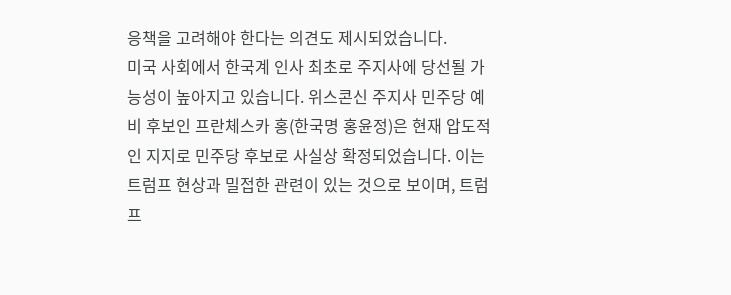응책을 고려해야 한다는 의견도 제시되었습니다.
미국 사회에서 한국계 인사 최초로 주지사에 당선될 가능성이 높아지고 있습니다. 위스콘신 주지사 민주당 예비 후보인 프란체스카 홍(한국명 홍윤정)은 현재 압도적인 지지로 민주당 후보로 사실상 확정되었습니다. 이는 트럼프 현상과 밀접한 관련이 있는 것으로 보이며, 트럼프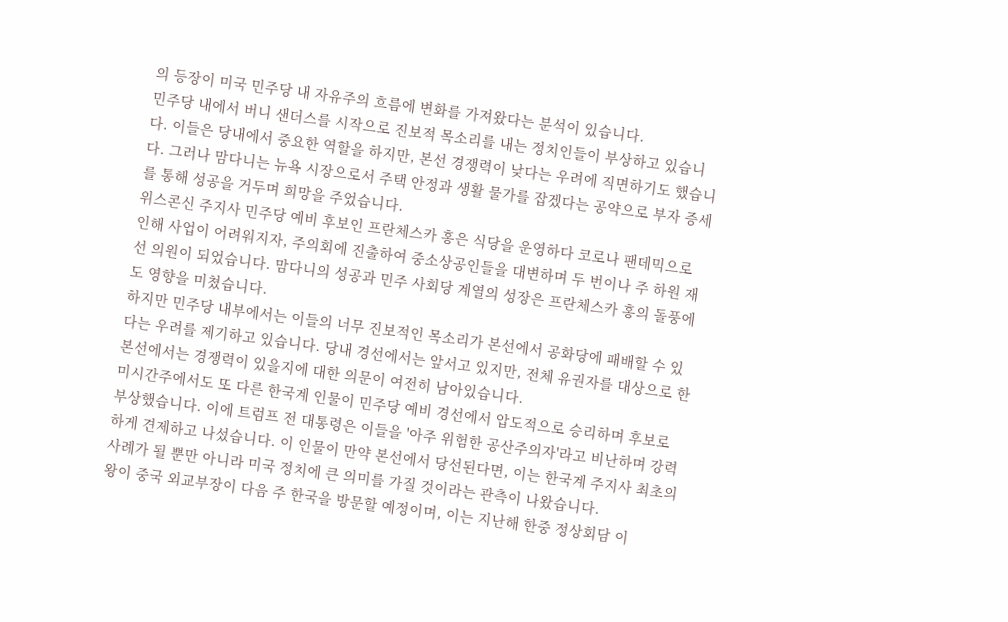의 등장이 미국 민주당 내 자유주의 흐름에 변화를 가져왔다는 분석이 있습니다.
민주당 내에서 버니 샌더스를 시작으로 진보적 목소리를 내는 정치인들이 부상하고 있습니다. 이들은 당내에서 중요한 역할을 하지만, 본선 경쟁력이 낮다는 우려에 직면하기도 했습니다. 그러나 맘다니는 뉴욕 시장으로서 주택 안정과 생활 물가를 잡겠다는 공약으로 부자 증세를 통해 성공을 거두며 희망을 주었습니다.
위스콘신 주지사 민주당 예비 후보인 프란체스카 홍은 식당을 운영하다 코로나 팬데믹으로 인해 사업이 어려워지자, 주의회에 진출하여 중소상공인들을 대변하며 두 번이나 주 하원 재선 의원이 되었습니다. 맘다니의 성공과 민주 사회당 계열의 성장은 프란체스카 홍의 돌풍에도 영향을 미쳤습니다.
하지만 민주당 내부에서는 이들의 너무 진보적인 목소리가 본선에서 공화당에 패배할 수 있다는 우려를 제기하고 있습니다. 당내 경선에서는 앞서고 있지만, 전체 유권자를 대상으로 한 본선에서는 경쟁력이 있을지에 대한 의문이 여전히 남아있습니다.
미시간주에서도 또 다른 한국계 인물이 민주당 예비 경선에서 압도적으로 승리하며 후보로 부상했습니다. 이에 트럼프 전 대통령은 이들을 '아주 위험한 공산주의자'라고 비난하며 강력하게 견제하고 나섰습니다. 이 인물이 만약 본선에서 당선된다면, 이는 한국계 주지사 최초의 사례가 될 뿐만 아니라 미국 정치에 큰 의미를 가질 것이라는 관측이 나왔습니다.
왕이 중국 외교부장이 다음 주 한국을 방문할 예정이며, 이는 지난해 한중 정상회담 이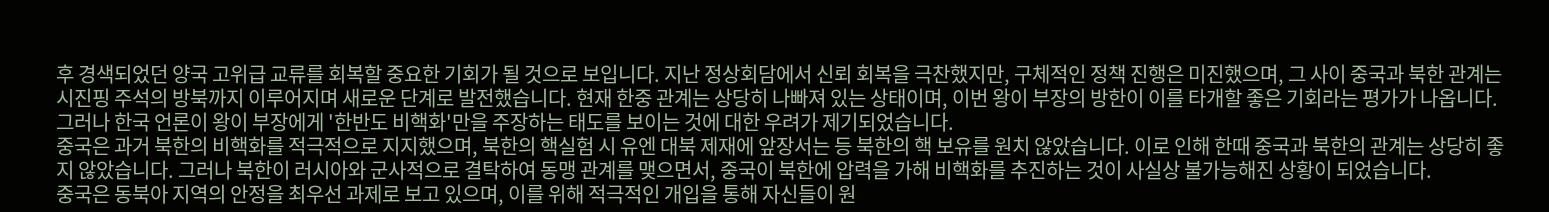후 경색되었던 양국 고위급 교류를 회복할 중요한 기회가 될 것으로 보입니다. 지난 정상회담에서 신뢰 회복을 극찬했지만, 구체적인 정책 진행은 미진했으며, 그 사이 중국과 북한 관계는 시진핑 주석의 방북까지 이루어지며 새로운 단계로 발전했습니다. 현재 한중 관계는 상당히 나빠져 있는 상태이며, 이번 왕이 부장의 방한이 이를 타개할 좋은 기회라는 평가가 나옵니다. 그러나 한국 언론이 왕이 부장에게 '한반도 비핵화'만을 주장하는 태도를 보이는 것에 대한 우려가 제기되었습니다.
중국은 과거 북한의 비핵화를 적극적으로 지지했으며, 북한의 핵실험 시 유엔 대북 제재에 앞장서는 등 북한의 핵 보유를 원치 않았습니다. 이로 인해 한때 중국과 북한의 관계는 상당히 좋지 않았습니다. 그러나 북한이 러시아와 군사적으로 결탁하여 동맹 관계를 맺으면서, 중국이 북한에 압력을 가해 비핵화를 추진하는 것이 사실상 불가능해진 상황이 되었습니다.
중국은 동북아 지역의 안정을 최우선 과제로 보고 있으며, 이를 위해 적극적인 개입을 통해 자신들이 원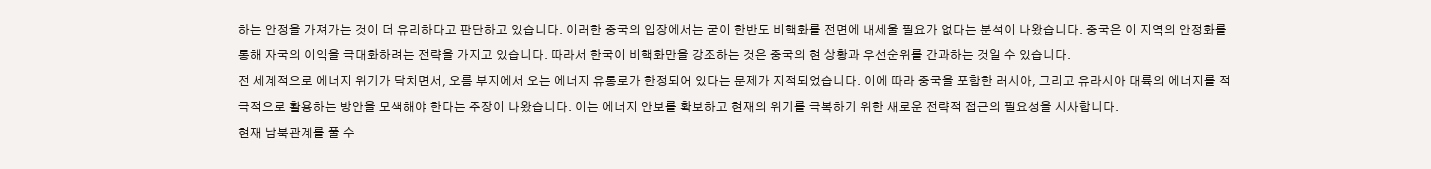하는 안정을 가져가는 것이 더 유리하다고 판단하고 있습니다. 이러한 중국의 입장에서는 굳이 한반도 비핵화를 전면에 내세울 필요가 없다는 분석이 나왔습니다. 중국은 이 지역의 안정화를 통해 자국의 이익을 극대화하려는 전략을 가지고 있습니다. 따라서 한국이 비핵화만을 강조하는 것은 중국의 현 상황과 우선순위를 간과하는 것일 수 있습니다.
전 세계적으로 에너지 위기가 닥치면서, 오름 부지에서 오는 에너지 유통로가 한정되어 있다는 문제가 지적되었습니다. 이에 따라 중국을 포함한 러시아, 그리고 유라시아 대륙의 에너지를 적극적으로 활용하는 방안을 모색해야 한다는 주장이 나왔습니다. 이는 에너지 안보를 확보하고 현재의 위기를 극복하기 위한 새로운 전략적 접근의 필요성을 시사합니다.
현재 남북관계를 풀 수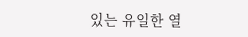있는 유일한 열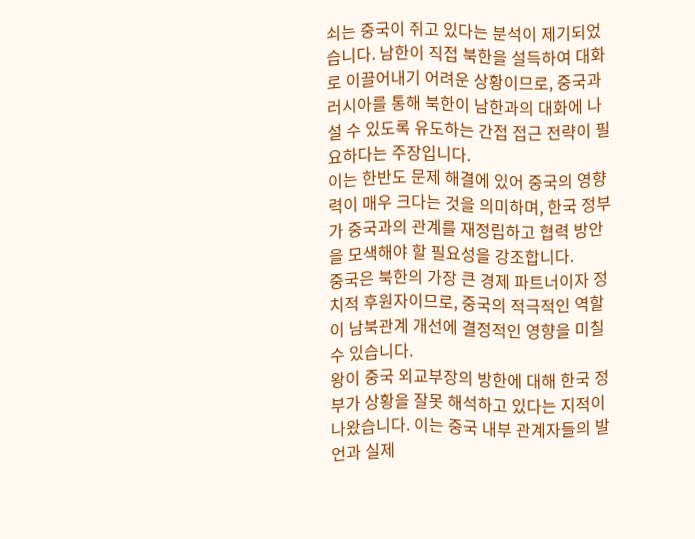쇠는 중국이 쥐고 있다는 분석이 제기되었습니다. 남한이 직접 북한을 설득하여 대화로 이끌어내기 어려운 상황이므로, 중국과 러시아를 통해 북한이 남한과의 대화에 나설 수 있도록 유도하는 간접 접근 전략이 필요하다는 주장입니다.
이는 한반도 문제 해결에 있어 중국의 영향력이 매우 크다는 것을 의미하며, 한국 정부가 중국과의 관계를 재정립하고 협력 방안을 모색해야 할 필요성을 강조합니다.
중국은 북한의 가장 큰 경제 파트너이자 정치적 후원자이므로, 중국의 적극적인 역할이 남북관계 개선에 결정적인 영향을 미칠 수 있습니다.
왕이 중국 외교부장의 방한에 대해 한국 정부가 상황을 잘못 해석하고 있다는 지적이 나왔습니다. 이는 중국 내부 관계자들의 발언과 실제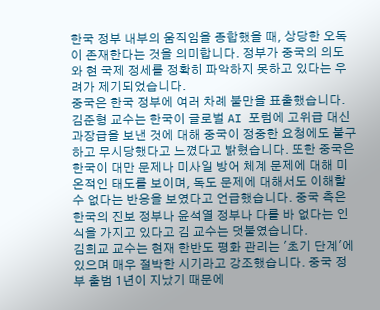한국 정부 내부의 움직임을 종합했을 때, 상당한 오독이 존재한다는 것을 의미합니다. 정부가 중국의 의도와 현 국제 정세를 정확히 파악하지 못하고 있다는 우려가 제기되었습니다.
중국은 한국 정부에 여러 차례 불만을 표출했습니다. 김준형 교수는 한국이 글로벌 AI 포럼에 고위급 대신 과장급을 보낸 것에 대해 중국이 정중한 요청에도 불구하고 무시당했다고 느꼈다고 밝혔습니다. 또한 중국은 한국이 대만 문제나 미사일 방어 체계 문제에 대해 미온적인 태도를 보이며, 독도 문제에 대해서도 이해할 수 없다는 반응을 보였다고 언급했습니다. 중국 측은 한국의 진보 정부나 윤석열 정부나 다를 바 없다는 인식을 가지고 있다고 김 교수는 덧붙였습니다.
김희교 교수는 현재 한반도 평화 관리는 '초기 단계'에 있으며 매우 절박한 시기라고 강조했습니다. 중국 정부 출범 1년이 지났기 때문에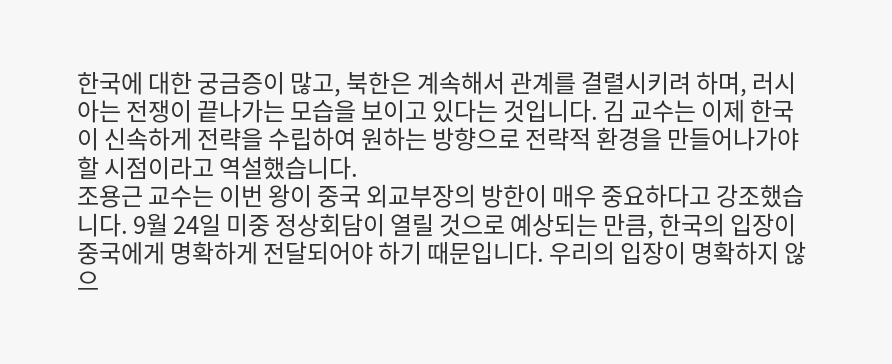한국에 대한 궁금증이 많고, 북한은 계속해서 관계를 결렬시키려 하며, 러시아는 전쟁이 끝나가는 모습을 보이고 있다는 것입니다. 김 교수는 이제 한국이 신속하게 전략을 수립하여 원하는 방향으로 전략적 환경을 만들어나가야 할 시점이라고 역설했습니다.
조용근 교수는 이번 왕이 중국 외교부장의 방한이 매우 중요하다고 강조했습니다. 9월 24일 미중 정상회담이 열릴 것으로 예상되는 만큼, 한국의 입장이 중국에게 명확하게 전달되어야 하기 때문입니다. 우리의 입장이 명확하지 않으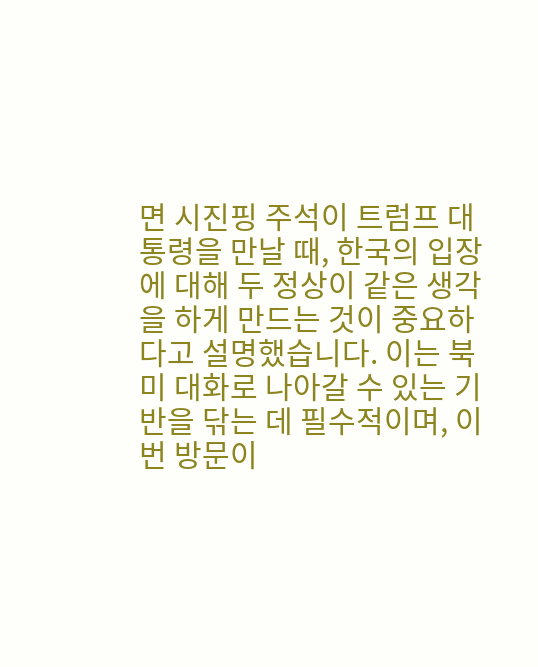면 시진핑 주석이 트럼프 대통령을 만날 때, 한국의 입장에 대해 두 정상이 같은 생각을 하게 만드는 것이 중요하다고 설명했습니다. 이는 북미 대화로 나아갈 수 있는 기반을 닦는 데 필수적이며, 이번 방문이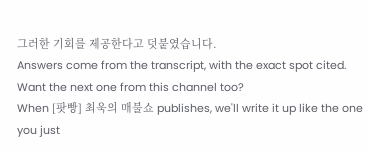그러한 기회를 제공한다고 덧붙였습니다.
Answers come from the transcript, with the exact spot cited.
Want the next one from this channel too?
When [팟빵] 최욱의 매불쇼 publishes, we'll write it up like the one you just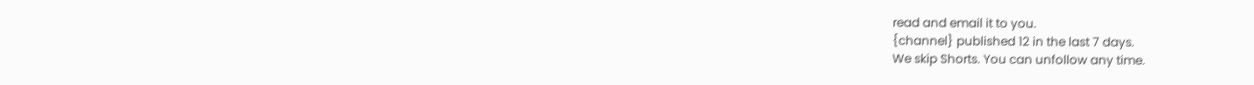read and email it to you.
{channel} published 12 in the last 7 days.
We skip Shorts. You can unfollow any time.